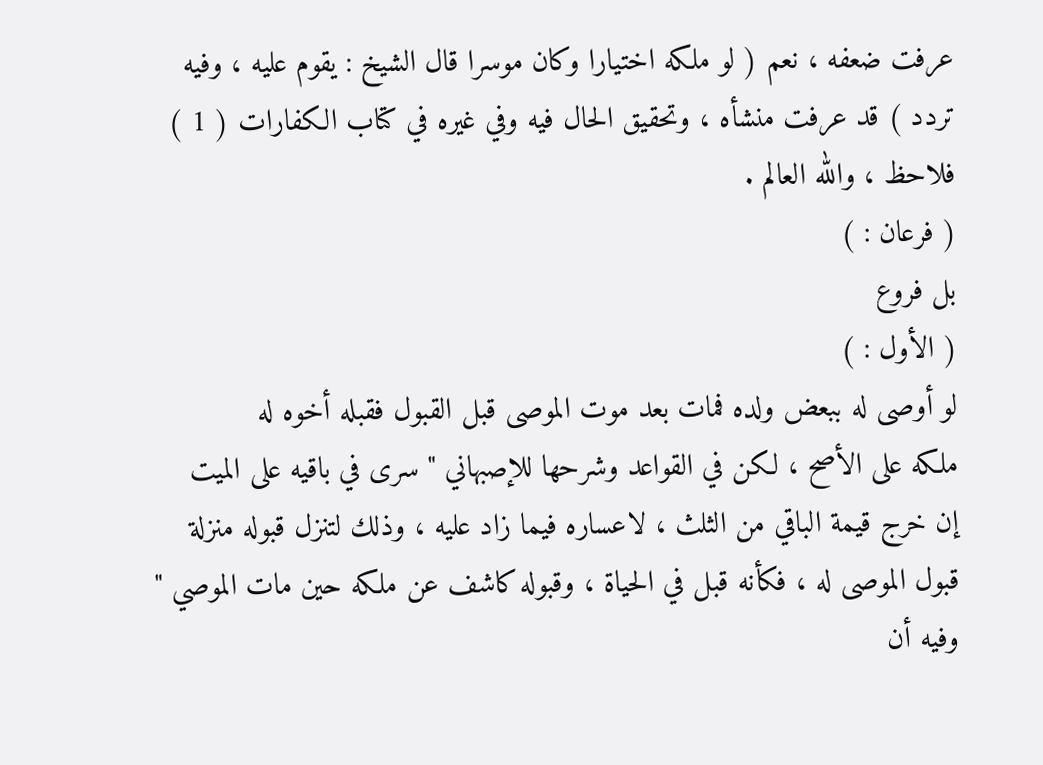عرفت ضعفه ، نعم ( لو ملكه اختيارا وكان موسرا قال الشيخ : يقوم عليه ، وفيه
تردد ) قد عرفت منشأه ، وتحقيق الحال فيه وفي غيره في كتاب الكفارات ( 1 )
فلاحظ ، والله العالم .
( فرعان : )
بل فروع
( الأول : )
لو أوصى له ببعض ولده فمات بعد موت الموصى قبل القبول فقبله أخوه له
ملكه على الأصح ، لكن في القواعد وشرحها للإصبهاني " سرى في باقيه على الميت
إن خرج قيمة الباقي من الثلث ، لاعساره فيما زاد عليه ، وذلك لتنزل قبوله منزلة
قبول الموصى له ، فكأنه قبل في الحياة ، وقبوله كاشف عن ملكه حين مات الموصي "
وفيه أن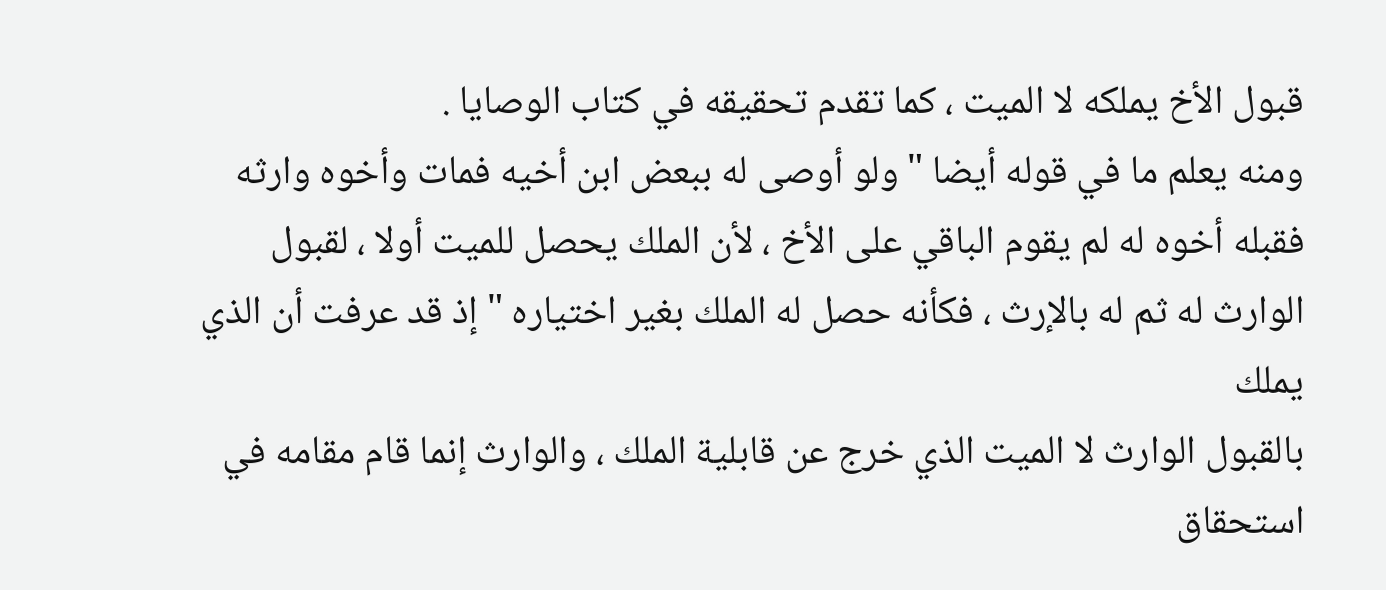قبول الأخ يملكه لا الميت ، كما تقدم تحقيقه في كتاب الوصايا .
ومنه يعلم ما في قوله أيضا " ولو أوصى له ببعض ابن أخيه فمات وأخوه وارثه
فقبله أخوه له لم يقوم الباقي على الأخ ، لأن الملك يحصل للميت أولا ، لقبول
الوارث له ثم له بالإرث ، فكأنه حصل له الملك بغير اختياره " إذ قد عرفت أن الذي يملك
بالقبول الوارث لا الميت الذي خرج عن قابلية الملك ، والوارث إنما قام مقامه في
استحقاق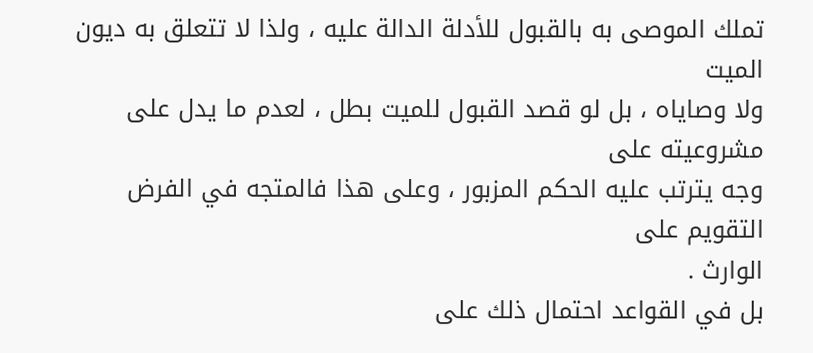تملك الموصى به بالقبول للأدلة الدالة عليه ، ولذا لا تتعلق به ديون الميت
ولا وصاياه ، بل لو قصد القبول للميت بطل ، لعدم ما يدل على مشروعيته على
وجه يترتب عليه الحكم المزبور ، وعلى هذا فالمتجه في الفرض التقويم على
الوارث .
بل في القواعد احتمال ذلك على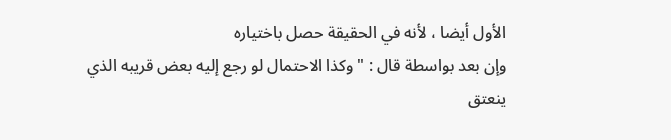الأول أيضا ، لأنه في الحقيقة حصل باختياره
وإن بعد بواسطة قال : " وكذا الاحتمال لو رجع إليه بعض قريبه الذي ينعتق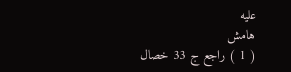عليه
هامش
( 1 ) راجع ج 33 خصال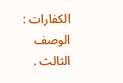الكفارات : الوصف الثالث .